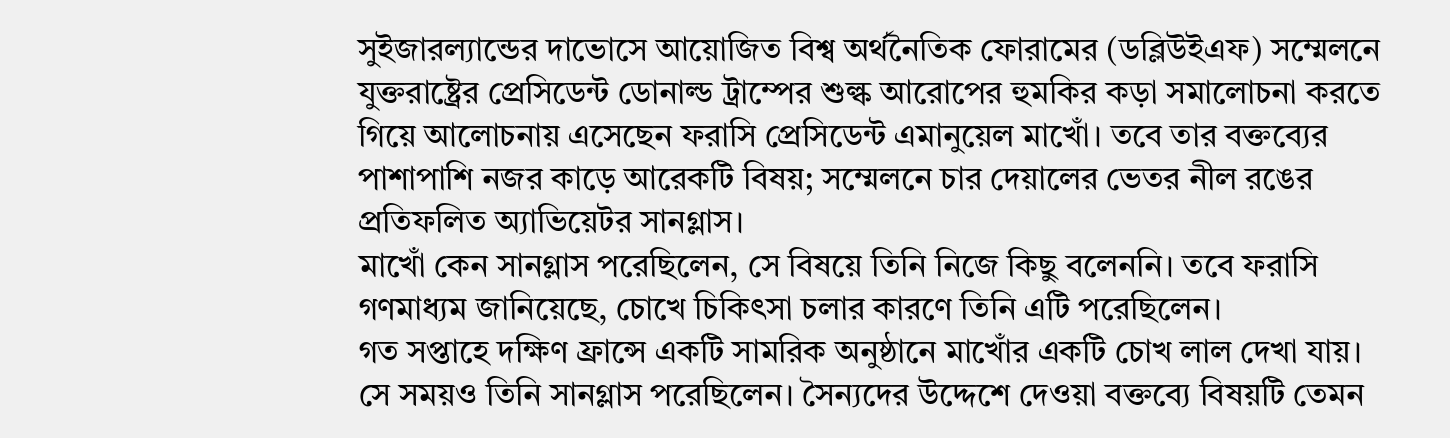সুইজারল্যান্ডের দাভোসে আয়োজিত বিশ্ব অর্থনৈতিক ফোরামের (ডব্লিউইএফ) সম্মেলনে যুক্তরাষ্ট্রের প্রেসিডেন্ট ডোনাল্ড ট্রাম্পের শুল্ক আরোপের হুমকির কড়া সমালোচনা করতে গিয়ে আলোচনায় এসেছেন ফরাসি প্রেসিডেন্ট এমানুয়েল মাখোঁ। তবে তার বক্তব্যের পাশাপাশি নজর কাড়ে আরেকটি বিষয়; সম্মেলনে চার দেয়ালের ভেতর নীল রঙের প্রতিফলিত অ্যাভিয়েটর সানগ্লাস।
মাখোঁ কেন সানগ্লাস পরেছিলেন, সে বিষয়ে তিনি নিজে কিছু বলেননি। তবে ফরাসি গণমাধ্যম জানিয়েছে, চোখে চিকিৎসা চলার কারণে তিনি এটি পরেছিলেন।
গত সপ্তাহে দক্ষিণ ফ্রান্সে একটি সামরিক অনুষ্ঠানে মাখোঁর একটি চোখ লাল দেখা যায়। সে সময়ও তিনি সানগ্লাস পরেছিলেন। সৈন্যদের উদ্দেশে দেওয়া বক্তব্যে বিষয়টি তেমন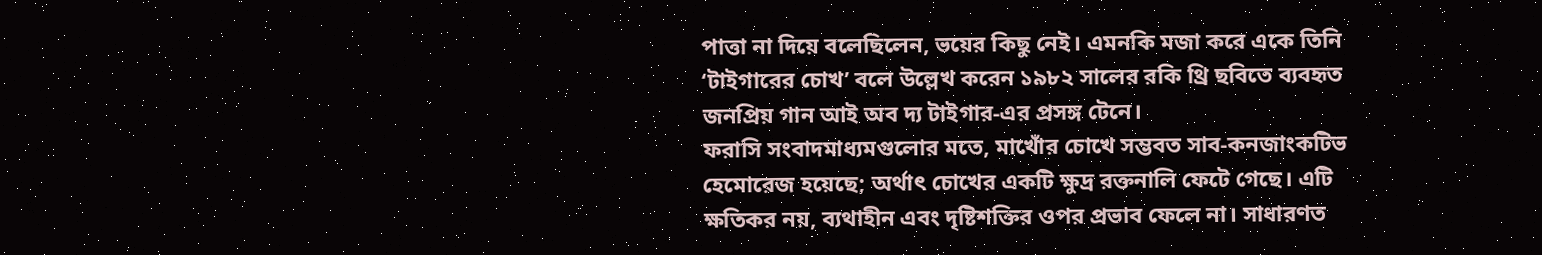পাত্তা না দিয়ে বলেছিলেন, ভয়ের কিছু নেই। এমনকি মজা করে একে তিনি ‘টাইগারের চোখ’ বলে উল্লেখ করেন ১৯৮২ সালের রকি থ্রি ছবিতে ব্যবহৃত জনপ্রিয় গান আই অব দ্য টাইগার-এর প্রসঙ্গ টেনে।
ফরাসি সংবাদমাধ্যমগুলোর মতে, মাখোঁর চোখে সম্ভবত সাব-কনজাংকটিভ হেমোরেজ হয়েছে; অর্থাৎ চোখের একটি ক্ষুদ্র রক্তনালি ফেটে গেছে। এটি ক্ষতিকর নয়, ব্যথাহীন এবং দৃষ্টিশক্তির ওপর প্রভাব ফেলে না। সাধারণত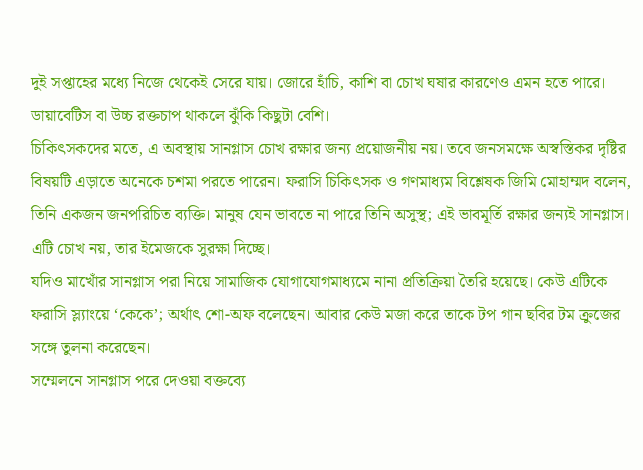দুই সপ্তাহের মধ্যে নিজে থেকেই সেরে যায়। জোরে হাঁচি, কাশি বা চোখ ঘষার কারণেও এমন হতে পারে। ডায়াবেটিস বা উচ্চ রক্তচাপ থাকলে ঝুঁকি কিছুটা বেশি।
চিকিৎসকদের মতে, এ অবস্থায় সানগ্লাস চোখ রক্ষার জন্য প্রয়োজনীয় নয়। তবে জনসমক্ষে অস্বস্তিকর দৃষ্টির বিষয়টি এড়াতে অনেকে চশমা পরতে পারেন। ফরাসি চিকিৎসক ও গণমাধ্যম বিশ্লেষক জিমি মোহাম্মদ বলেন, তিনি একজন জনপরিচিত ব্যক্তি। মানুষ যেন ভাবতে না পারে তিনি অসুস্থ; এই ভাবমূর্তি রক্ষার জন্যই সানগ্লাস। এটি চোখ নয়, তার ইমেজকে সুরক্ষা দিচ্ছে।
যদিও মাখোঁর সানগ্লাস পরা নিয়ে সামাজিক যোগাযোগমাধ্যমে নানা প্রতিক্রিয়া তৈরি হয়েছে। কেউ এটিকে ফরাসি স্ল্যাংয়ে ‘কেকে’; অর্থাৎ শো-অফ বলেছেন। আবার কেউ মজা করে তাকে টপ গান ছবির টম ক্রুজের সঙ্গে তুলনা করেছেন।
সম্মেলনে সানগ্লাস পরে দেওয়া বক্তব্যে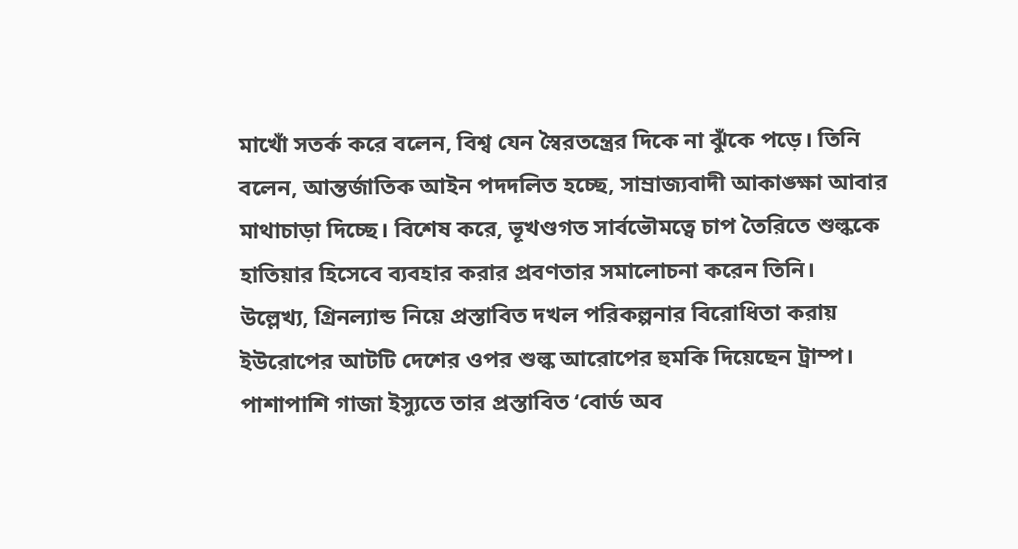মাখোঁ সতর্ক করে বলেন, বিশ্ব যেন স্বৈরতন্ত্রের দিকে না ঝুঁকে পড়ে। তিনি বলেন, আন্তর্জাতিক আইন পদদলিত হচ্ছে, সাম্রাজ্যবাদী আকাঙ্ক্ষা আবার মাথাচাড়া দিচ্ছে। বিশেষ করে, ভূখণ্ডগত সার্বভৌমত্বে চাপ তৈরিতে শুল্ককে হাতিয়ার হিসেবে ব্যবহার করার প্রবণতার সমালোচনা করেন তিনি।
উল্লেখ্য, গ্রিনল্যান্ড নিয়ে প্রস্তাবিত দখল পরিকল্পনার বিরোধিতা করায় ইউরোপের আটটি দেশের ওপর শুল্ক আরোপের হুমকি দিয়েছেন ট্রাম্প। পাশাপাশি গাজা ইস্যুতে তার প্রস্তাবিত ‘বোর্ড অব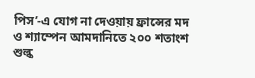পিস’-এ যোগ না দেওয়ায় ফ্রান্সের মদ ও শ্যাম্পেন আমদানিতে ২০০ শতাংশ শুল্ক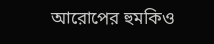আরোপের হুমকিও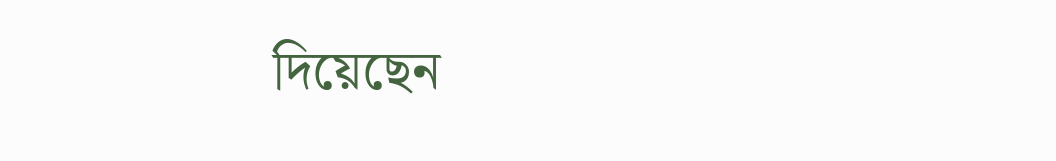দিয়েছেন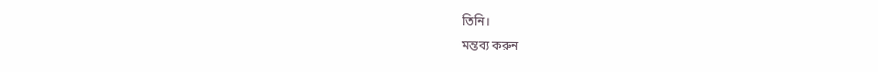তিনি।
মন্তব্য করুন